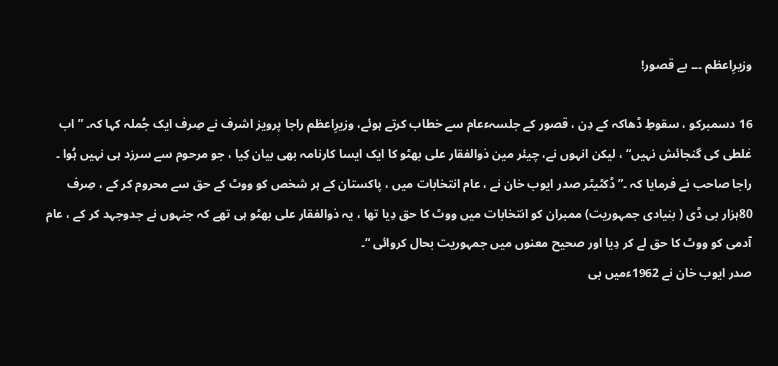وزیرِاعظم ۔۔۔ بے قصور!

16 دسمبرکو ، سقوطِ ڈھاکہ کے دِن ، قصور کے جلسہءعام سے خطاب کرتے ہوئے، وزیرِاعظم راجا پرویز اشرف نے صِرف ایک جُملہ کہا کہ۔ ”اب غلطی کی گنجائش نہیں“ ، لیکن انہوں نے، چیئر مین ذوالفقار علی بھٹو کا ایک ایسا کارنامہ بھی بیان کِیا ، جو مرحوم سے سرزد ہی نہیں ہُوا ۔ راجا صاحب نے فرمایا کہ ۔” ڈکٹیٹر صدر ایوب خان نے ، عام انتخابات میں ، پاکستان کے ہر شخص کو ووٹ کے حق سے محروم کر کے ، صِرف 80ہزار بی ڈی ( بنیادی جمہوریت) ممبران کو انتخابات میں ووٹ کا حق دِیا تھا ، یہ ذوالفقار علی بھٹو ہی تھے کہ جنہوں نے جدوجہد کر کے ، عام آدمی کو ووٹ کا حق لے کر دِیا اور صحیح معنوں میں جمہوریت بحال کروائی “۔
صدر ایوب خان نے 1962ءمیں بی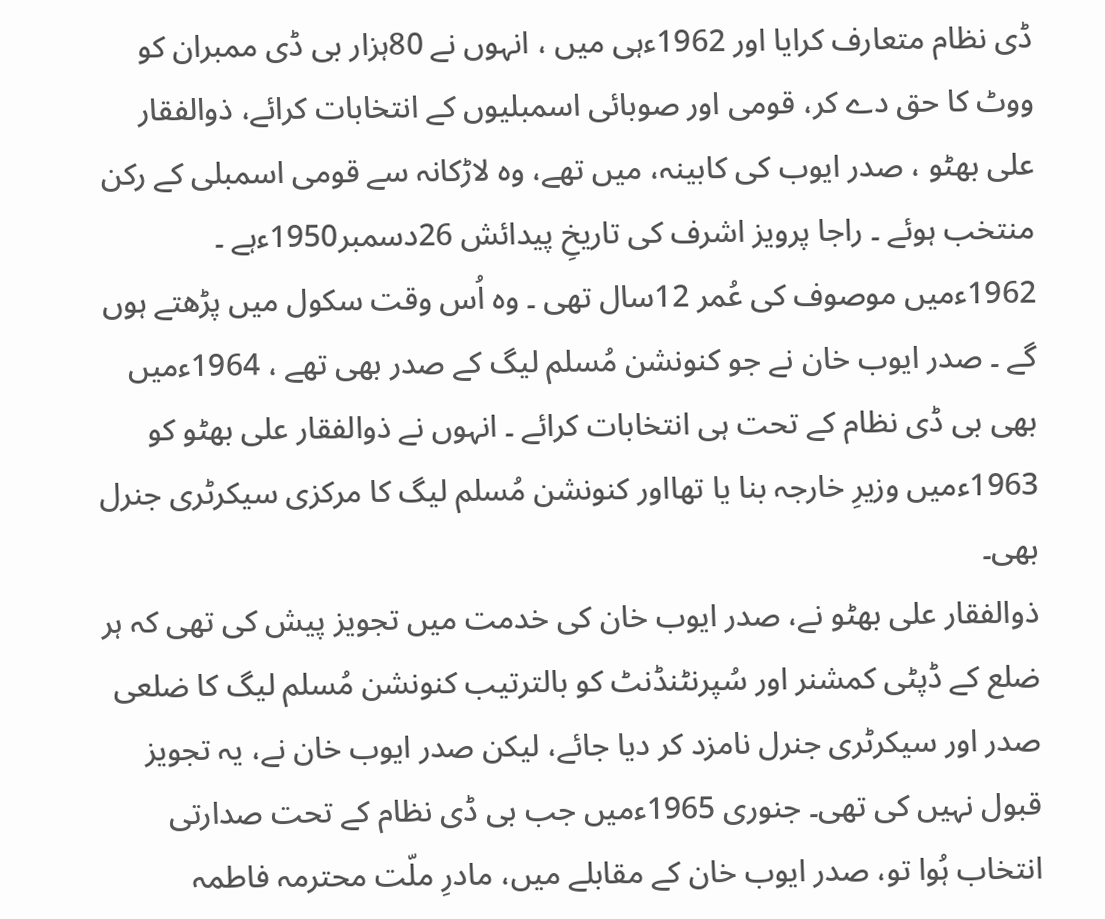ڈی نظام متعارف کرایا اور 1962ءہی میں ، انہوں نے 80ہزار بی ڈی ممبران کو ووٹ کا حق دے کر، قومی اور صوبائی اسمبلیوں کے انتخابات کرائے، ذوالفقار علی بھٹو ، صدر ایوب کی کابینہ، میں تھے، وہ لاڑکانہ سے قومی اسمبلی کے رکن منتخب ہوئے ۔ راجا پرویز اشرف کی تاریخِ پیدائش 26دسمبر1950ءہے ۔ 1962ءمیں موصوف کی عُمر 12سال تھی ۔ وہ اُس وقت سکول میں پڑھتے ہوں گے ۔ صدر ایوب خان نے جو کنونشن مُسلم لیگ کے صدر بھی تھے ، 1964ءمیں بھی بی ڈی نظام کے تحت ہی انتخابات کرائے ۔ انہوں نے ذوالفقار علی بھٹو کو 1963ءمیں وزیرِ خارجہ بنا یا تھااور کنونشن مُسلم لیگ کا مرکزی سیکرٹری جنرل بھی۔
ذوالفقار علی بھٹو نے، صدر ایوب خان کی خدمت میں تجویز پیش کی تھی کہ ہر ضلع کے ڈپٹی کمشنر اور سُپرنٹنڈنٹ کو بالترتیب کنونشن مُسلم لیگ کا ضلعی صدر اور سیکرٹری جنرل نامزد کر دیا جائے، لیکن صدر ایوب خان نے، یہ تجویز قبول نہیں کی تھی۔ جنوری 1965ءمیں جب بی ڈی نظام کے تحت صدارتی انتخاب ہُوا تو، صدر ایوب خان کے مقابلے میں، مادرِ ملّت محترمہ فاطمہ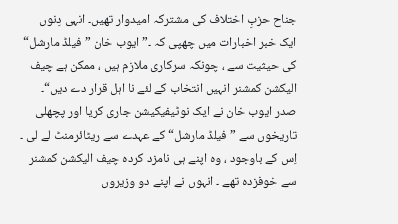جناح حزبِ اختلاف کی مشترکہ امیدوار تھیں۔ انہی دِنوں ایک خبر اخبارات میں چھپی کہ ۔” ایوب خان ” فیلڈ مارشل“ کی حیثیت سے ، چونکہ سرکاری ملازم ہیں ، ممکن ہے چیف الیکشن کمشنر انہیں انتخاب کے لئے نا اہل قرار دے دیں“۔
صدر ایوب خان نے ایک نوٹیفیکیشن جاری کریا اور پچھلی تاریخوں سے ”فیلڈ مارشل“ کے عہدے سے ریٹائرمنٹ لے لی ۔ اِس کے باوجود ، وہ اپنے ہی نامزد کردہ چیف الیکشن کمشنر سے خوفزدہ تھے ۔ انہوں نے اپنے دو وزیروں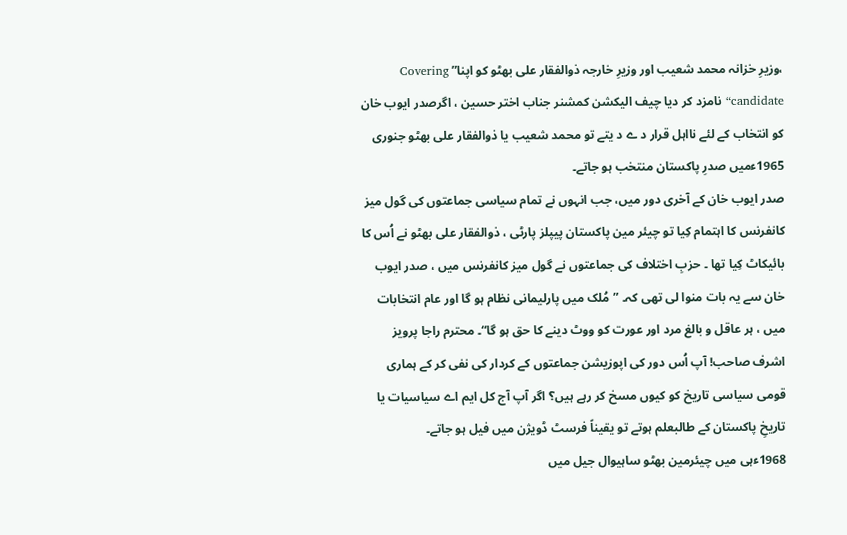،وزیرِ خزانہ محمد شعیب اور وزیرِ خارجہ ذوالفقار علی بھٹو کو اپنا” Covering candidate“ نامزد کر دیا چیف الیکشن کمشنر جناب اختر حسین ، اگرصدر ایوب خان کو انتخاب کے لئے نااہل قرار د ے د یتے تو محمد شعیب یا ذوالفقار علی بھٹو جنوری 1965ءمیں صدرِ پاکستان منتخب ہو جاتے۔
صدر ایوب خان کے آخری دور میں، جب انہوں نے تمام سیاسی جماعتوں کی گول میز کانفرنس کا اہتمام کِیا تو چیئر مین پاکستان پیپلز پارٹی ، ذوالفقار علی بھٹو نے اُس کا بائیکاٹ کِیا تھا ۔ حزبِ اختلاف کی جماعتوں نے گول میز کانفرنس میں ، صدر ایوب خان سے یہ بات منوا لی تھی کہ۔ ”مُلک میں پارلیمانی نظام ہو گا اور عام انتخابات میں ، ہر عاقل و بالغ مرد اور عورت کو ووٹ دینے کا حق ہو گا“۔ محترم راجا پرویز اشرف صاحب! آپ اُس دور کی اپوزیشن جماعتوں کے کردار کی نفی کر کے ہماری قومی سیاسی تاریخ کو کیوں مسخ کر رہے ہیں؟ اگر آپ آج کل ایم اے سیاسیات یا تاریخِ پاکستان کے طالبعلم ہوتے تو یقیناً فرسٹ ڈویژن میں فیل ہو جاتے۔
1968ءہی میں چیئرمین بھٹو ساہیوال جیل میں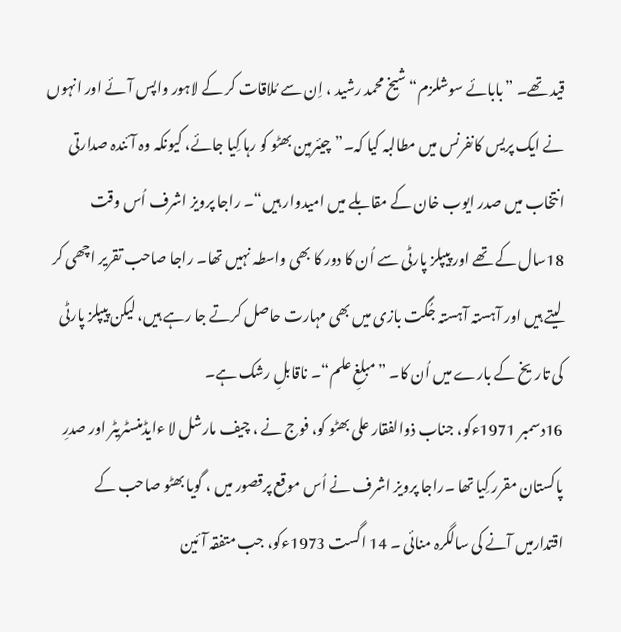قید تھے۔ ”بابائے سوشلزم“ شیخ محمد رشید ، اِن سے مُلاقات کر کے لاہور واپس آئے اور انہوں نے ایک پریس کانفرنس میں مطالبہ کیا کہ۔”چیئرمین بھٹو کو رہا کِیا جائے، کیونکہ وہ آئندہ صدارتی انتخاب میں صدر ایوب خان کے مقابلے میں امیدوار ہیں“۔ راجا پرویز اشرف اُس وقت 18سال کے تھے اور پیپلز پارٹی سے اُن کا دور کا بھی واسطہ نہیں تھا۔ راجا صاحب تقریر اچھی کر لیتے ہیں اور آہستہ آہستہ جُگت بازی میں بھی مہارت حاصل کرتے جا رہے ہیں، لیکن پیپلز پارٹی کی تاریخ کے بارے میں اُن کا۔ ”مبلغِ علم“۔ ناقابلِ رشک ہے۔
16دسمبر 1971ءکو، جناب ذوالفقار علی بھٹو کو، فوج نے ، چیف مارشل لا ءایڈمنسٹریٹر اور صدرِ پاکستان مقرر کِیا تھا ۔راجا پرویز اشرف نے اُس موقع پرقصور میں ، گویا بھٹو صاحب کے اقتدارمیں آنے کی سالگرہ منائی ۔ 14 اگست 1973ءکو، جب متفقہ آئین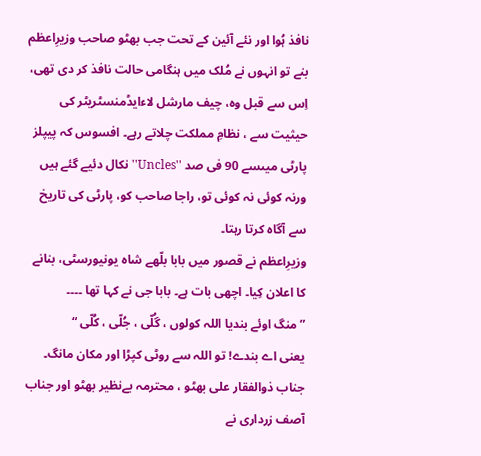نافذ ہُوا اور نئے آئین کے تحت جب بھٹو صاحب وزیرِاعظم بنے تو انہوں نے مُلک میں ہنگامی حالت نافذ کر دی تھی، اِس سے قبل وہ، چیف مارشل لاءایڈمنسٹریٹر کی حیثیت سے ، نظامِ مملکت چلاتے رہے۔ افسوس کہ پیپلز پارٹی میںسے 90 فی صد ''Uncles'' نکال دئیے گئے ہیں ورنہ کوئی نہ کوئی تو، راجا صاحب کو، پارٹی کی تاریخ سے آگاہ کرتا رہتا۔
وزیرِاعظم نے قصور میں بابا بلّھے شاہ یونیورسٹی، بنانے کا اعلان کِیا۔ اچھی بات ہے۔ بابا جی نے کہا تھا ۔۔۔۔
”منگ اوئے بندیا اللہ کولوں ، گُلّی ، جُلّی ، کُلّی “
یعنی اے بندے! تو اللہ سے روٹی کپڑا اور مکان مانگ۔ جناب ذوالفقار علی بھٹو ، محترمہ بےنظیر بھٹو اور جناب آصف زرداری نے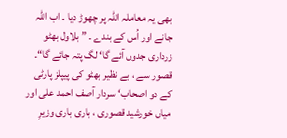بھی یہ معاملہ اللہ پر چھوڑ دیا ۔ اب اللہ جانے اور اُس کے بندے ۔ ” بلاول بھٹو زرداری جدوں آئے گا‘ لگ پتہ جائے گا“۔
قصور سے ، بے نظیر بھٹو کی پیپلز پارٹی کے دو اصحاب‘ سردار آصف احمد علی اور میاں خورشید قصوری ، باری باری وزیرِ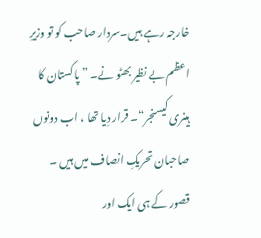خارجہ رہے ہیں۔سردار صاحب کو تو وزیرِ اعظم بے نظیر بھٹو نے۔ ” پاکستان کا ہینری کیسنجر“۔ قرار دِیا تھا ، اب دونوں صاحبان تحریکِ انصاف میں ہیں ۔ قصور کے ہی ایک اور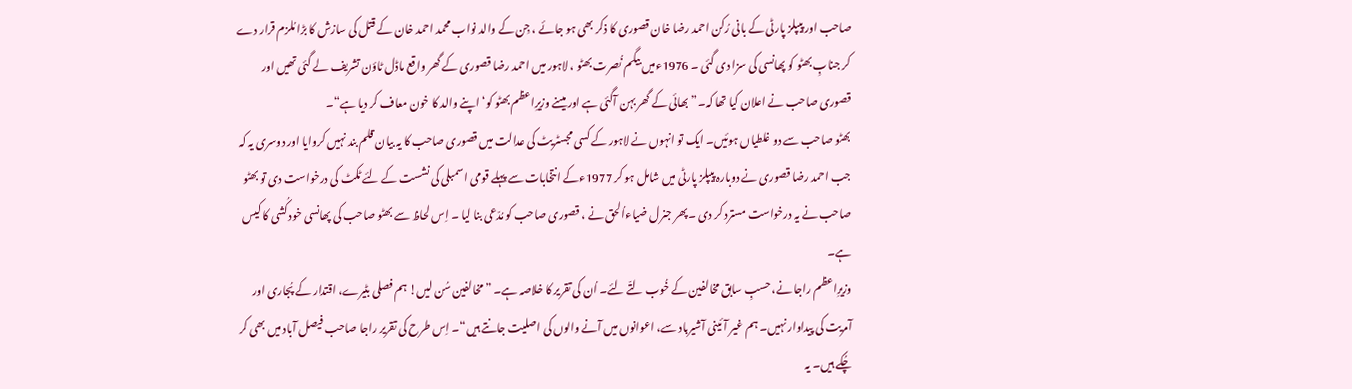صاحب اور پیپلز پارٹی کے بانی رُکن احمد رضا خان قصوری کا ذکر بھی ہو جائے ، جِن کے والد نواب محمد احمد خان کے قتل کی سازش کا بڑا مُلزم قرار دے کر جنابِ بھٹو کو پھانسی کی سزا دی گئی ۔ 1976ءمیں بیگم نُصرت بھٹو ، لاہور میں احمد رضا قصوری کے گھر واقع ماڈل ٹاؤن تشریف لے گئی تھیں اور قصوری صاحب نے اعلان کیا تھا کہ۔” بھائی کے گھر بہن آگئی ہے اور میںنے وزیرِاعظم بھٹو کو‘ اپنے والد کا خون معاف کر دیا ہے“۔
بھٹو صاحب سے دو غلطیاں ہوئیں۔ ایک تو انہوں نے لاہور کے کسی مجسٹریٹ کی عدالت میں قصوری صاحب کا یہ بیان قلم بند نہیں کروایا اور دوسری یہ کہ جب احمد رضا قصوری نے دوبارہ پیپلز پارٹی میں شامل ہو کر 1977ءکے انتخابات سے پہلے قومی اسمبلی کی نشست کے لئے ٹکٹ کی درخواست دی تو بھٹو صاحب نے یہ درخواست مسترد کر دی ۔پھر جنرل ضیاءاُلحق نے ، قصوری صاحب کو مُدّعی بنا لیا ۔ اِس لحاظ سے بھٹو صاحب کی پھانسی خود کُشی کا کیس ہے۔
وزیرِاعظم راجا نے، حسبِ سابق مخالفین کے خُوب لتّے لئے۔ اُن کی تقریر کا خلاصہ ہے۔ ”مخالفین سُن لیں! ہم فصلی بٹیرے، اقتدار کے پُجاری اور آمریت کی پیداوار نہیں۔ ہم غیر آئینی آشیرباد سے، اعوانوں میں آنے والوں کی اصلیت جانتے ہیں“۔ اِس طرح کی تقریر راجا صاحب فیصل آباد میں بھی کر چُکے ہیں۔ یہ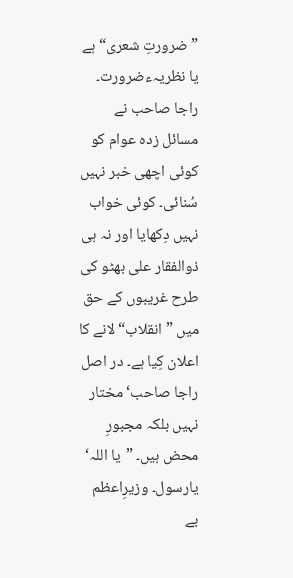”ضرورتِ شعری“ ہے یا نظریہءضرورت۔ راجا صاحب نے مسائل زدہ عوام کو کوئی اچھی خبر نہیں سُنائی۔ کوئی خواب نہیں دِکھایا اور نہ ہی ذوالفقار علی بھٹو کی طرح غریبوں کے حق میں ”انقلاب“ لانے کا اعلان کِیا ہے۔ در اصل راجا صاحب‘ مختار نہیں بلکہ مجبورِ محض ہیں۔ ”یا اللہ‘ یارسول۔ وزیرِاعظم بے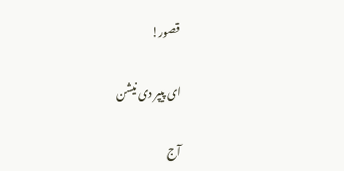قصور!

ای پیپر دی نیشن

آج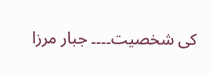کی شخصیت۔۔۔۔ جبار مرزا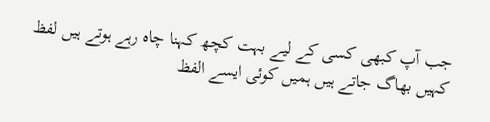جب آپ کبھی کسی کے لیے بہت کچھ کہنا چاہ رہے ہوتے ہیں لفظ کہیں بھاگ جاتے ہیں ہمیں کوئی ایسے الفظ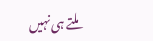ملتے ہی نہیں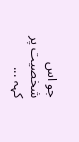جو اس شخصیت پر کہہ ...